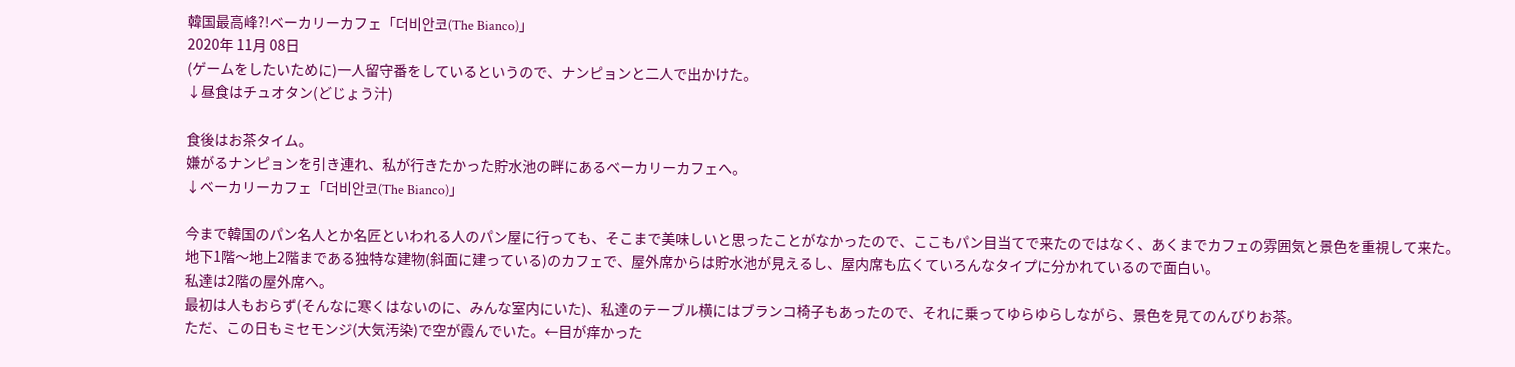韓国最高峰?!ベーカリーカフェ「더비안코(The Bianco)」
2020年 11月 08日
(ゲームをしたいために)一人留守番をしているというので、ナンピョンと二人で出かけた。
↓昼食はチュオタン(どじょう汁)

食後はお茶タイム。
嫌がるナンピョンを引き連れ、私が行きたかった貯水池の畔にあるベーカリーカフェへ。
↓ベーカリーカフェ「더비안코(The Bianco)」

今まで韓国のパン名人とか名匠といわれる人のパン屋に行っても、そこまで美味しいと思ったことがなかったので、ここもパン目当てで来たのではなく、あくまでカフェの雰囲気と景色を重視して来た。
地下1階〜地上2階まである独特な建物(斜面に建っている)のカフェで、屋外席からは貯水池が見えるし、屋内席も広くていろんなタイプに分かれているので面白い。
私達は2階の屋外席へ。
最初は人もおらず(そんなに寒くはないのに、みんな室内にいた)、私達のテーブル横にはブランコ椅子もあったので、それに乗ってゆらゆらしながら、景色を見てのんびりお茶。
ただ、この日もミセモンジ(大気汚染)で空が霞んでいた。←目が痒かった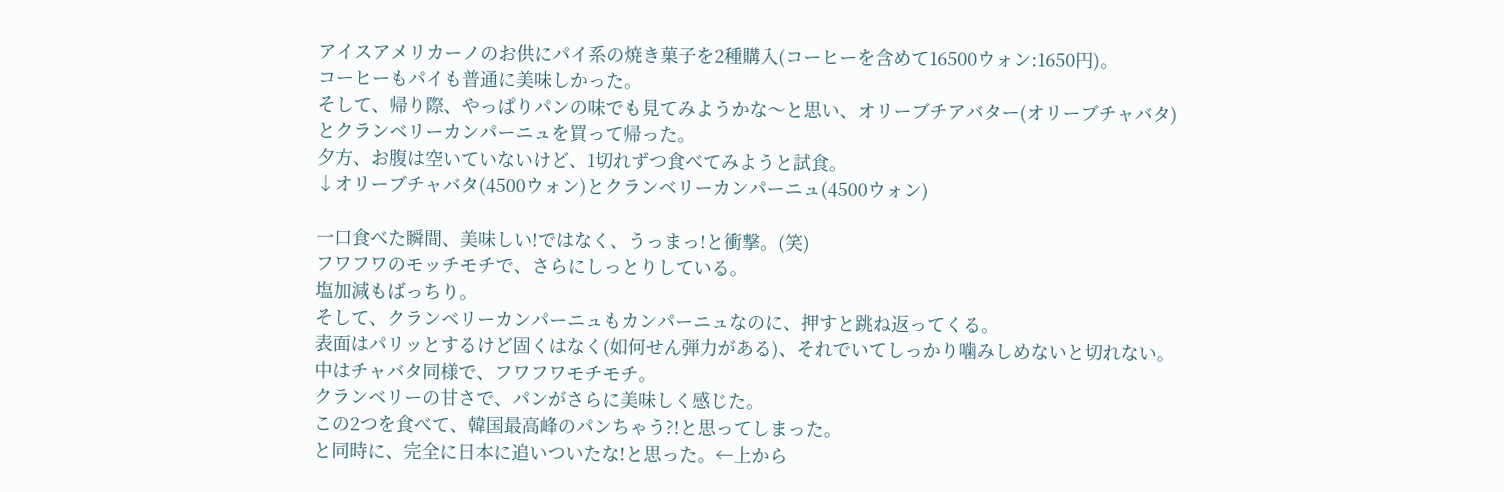アイスアメリカーノのお供にパイ系の焼き菓子を2種購入(コーヒーを含めて16500ウォン:1650円)。
コーヒーもパイも普通に美味しかった。
そして、帰り際、やっぱりパンの味でも見てみようかな〜と思い、オリーブチアバター(オリーブチャバタ)とクランベリーカンパーニュを買って帰った。
夕方、お腹は空いていないけど、1切れずつ食べてみようと試食。
↓オリーブチャバタ(4500ウォン)とクランベリーカンパーニュ(4500ウォン)

一口食べた瞬間、美味しい!ではなく、うっまっ!と衝撃。(笑)
フワフワのモッチモチで、さらにしっとりしている。
塩加減もばっちり。
そして、クランベリーカンパーニュもカンパーニュなのに、押すと跳ね返ってくる。
表面はパリッとするけど固くはなく(如何せん弾力がある)、それでいてしっかり噛みしめないと切れない。
中はチャバタ同様で、フワフワモチモチ。
クランベリーの甘さで、パンがさらに美味しく感じた。
この2つを食べて、韓国最高峰のパンちゃう?!と思ってしまった。
と同時に、完全に日本に追いついたな!と思った。←上から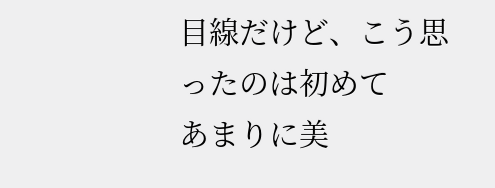目線だけど、こう思ったのは初めて
あまりに美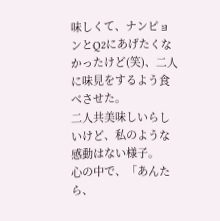味しくて、ナンピョンとQ2にあげたくなかったけど(笑)、二人に味見をするよう食べさせた。
二人共美味しいらしいけど、私のような感動はない様子。
心の中で、「あんたら、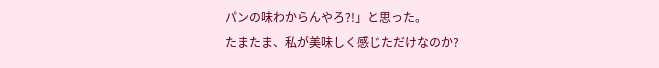パンの味わからんやろ?!」と思った。
たまたま、私が美味しく感じただけなのか?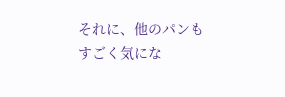それに、他のパンもすごく気にな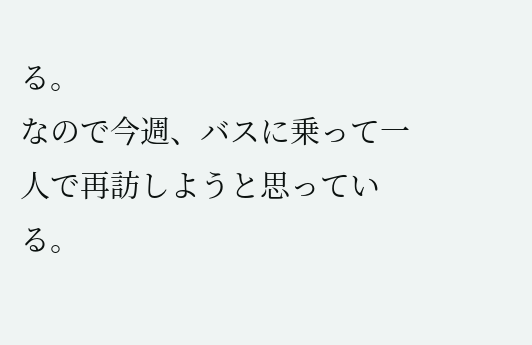る。
なので今週、バスに乗って一人で再訪しようと思っている。